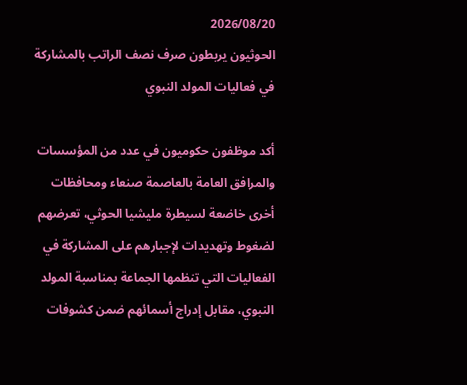2026/08/20
الحوثيون يربطون صرف نصف الراتب بالمشاركة في فعاليات المولد النبوي

أكد موظفون حكوميون في عدد من المؤسسات والمرافق العامة بالعاصمة صنعاء ومحافظات أخرى خاضعة لسيطرة مليشيا الحوثي، تعرضهم لضغوط وتهديدات لإجبارهم على المشاركة في الفعاليات التي تنظمها الجماعة بمناسبة المولد النبوي، مقابل إدراج أسمائهم ضمن كشوفات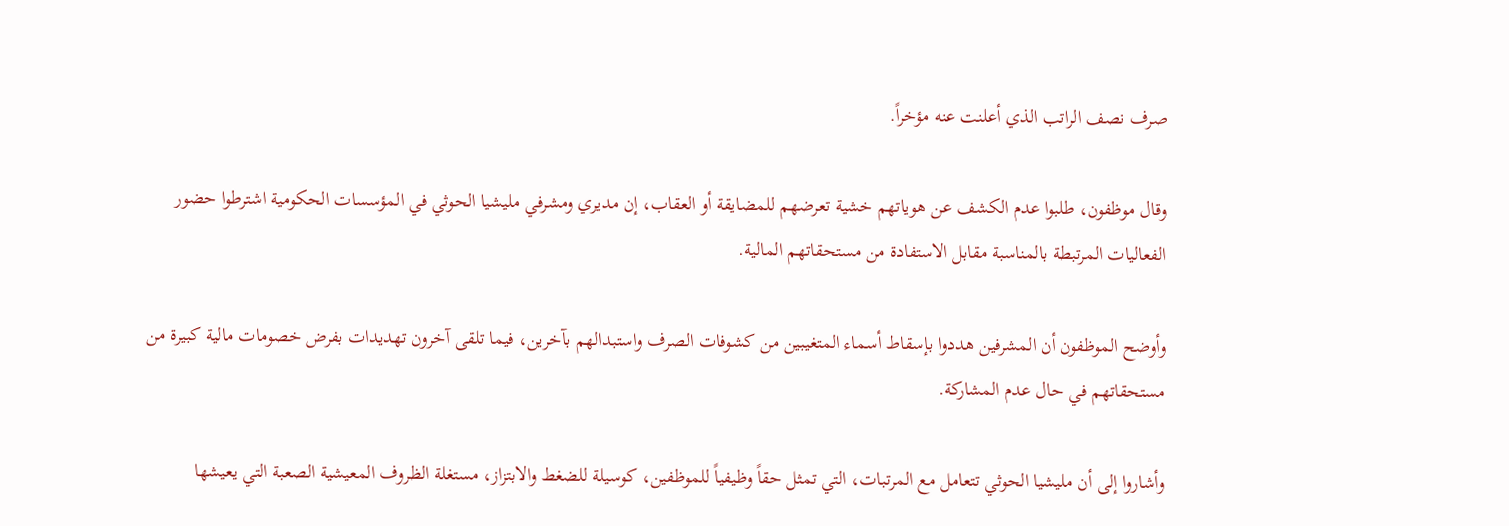صرف نصف الراتب الذي أعلنت عنه مؤخراً.

وقال موظفون، طلبوا عدم الكشف عن هوياتهم خشية تعرضهم للمضايقة أو العقاب، إن مديري ومشرفي مليشيا الحوثي في المؤسسات الحكومية اشترطوا حضور الفعاليات المرتبطة بالمناسبة مقابل الاستفادة من مستحقاتهم المالية.

وأوضح الموظفون أن المشرفين هددوا بإسقاط أسماء المتغيبين من كشوفات الصرف واستبدالهم بآخرين، فيما تلقى آخرون تهديدات بفرض خصومات مالية كبيرة من مستحقاتهم في حال عدم المشاركة.

وأشاروا إلى أن مليشيا الحوثي تتعامل مع المرتبات، التي تمثل حقاً وظيفياً للموظفين، كوسيلة للضغط والابتزاز، مستغلة الظروف المعيشية الصعبة التي يعيشها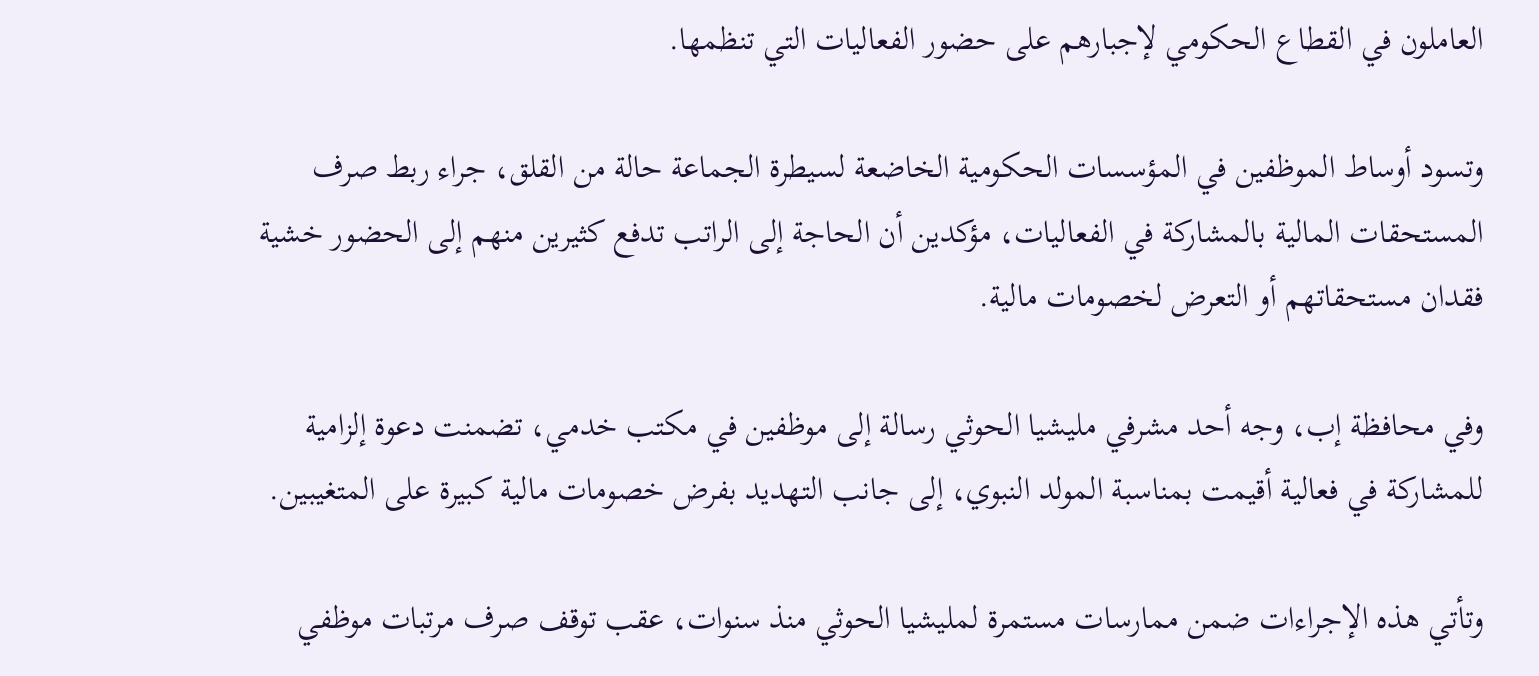العاملون في القطاع الحكومي لإجبارهم على حضور الفعاليات التي تنظمها.

وتسود أوساط الموظفين في المؤسسات الحكومية الخاضعة لسيطرة الجماعة حالة من القلق، جراء ربط صرف المستحقات المالية بالمشاركة في الفعاليات، مؤكدين أن الحاجة إلى الراتب تدفع كثيرين منهم إلى الحضور خشية فقدان مستحقاتهم أو التعرض لخصومات مالية.

وفي محافظة إب، وجه أحد مشرفي مليشيا الحوثي رسالة إلى موظفين في مكتب خدمي، تضمنت دعوة إلزامية للمشاركة في فعالية أقيمت بمناسبة المولد النبوي، إلى جانب التهديد بفرض خصومات مالية كبيرة على المتغيبين.

وتأتي هذه الإجراءات ضمن ممارسات مستمرة لمليشيا الحوثي منذ سنوات، عقب توقف صرف مرتبات موظفي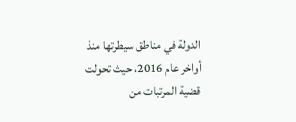الدولة في مناطق سيطرتها منذ أواخر عام 2016، حيث تحولت قضية المرتبات من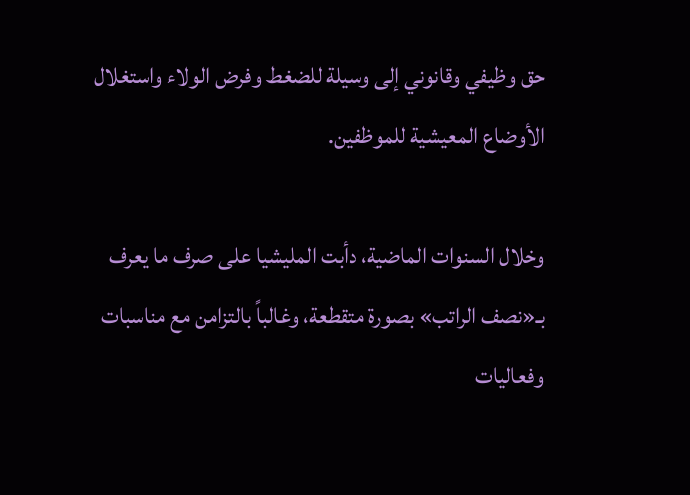حق وظيفي وقانوني إلى وسيلة للضغط وفرض الولاء واستغلال الأوضاع المعيشية للموظفين.

وخلال السنوات الماضية، دأبت المليشيا على صرف ما يعرف بـ«نصف الراتب» بصورة متقطعة، وغالباً بالتزامن مع مناسبات وفعاليات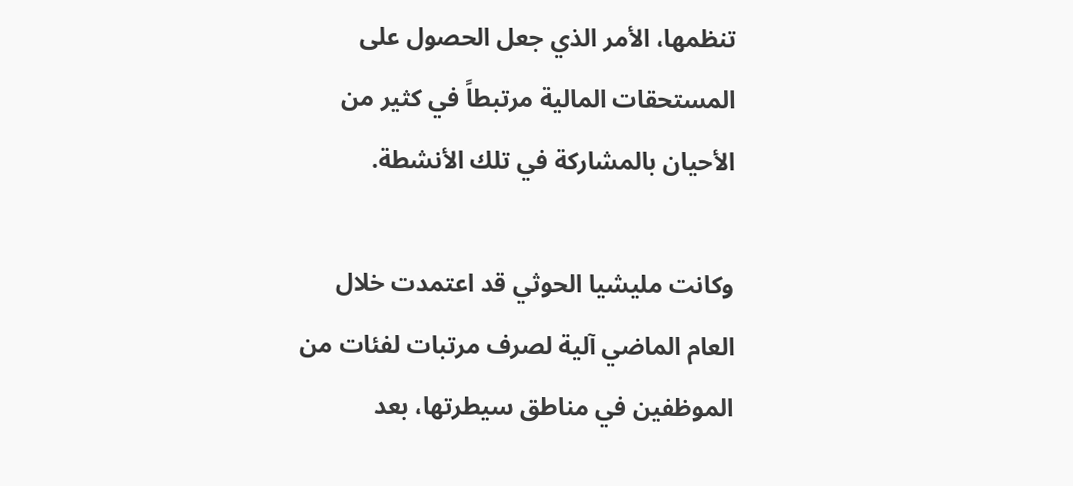تنظمها، الأمر الذي جعل الحصول على المستحقات المالية مرتبطاً في كثير من الأحيان بالمشاركة في تلك الأنشطة.

وكانت مليشيا الحوثي قد اعتمدت خلال العام الماضي آلية لصرف مرتبات لفئات من الموظفين في مناطق سيطرتها، بعد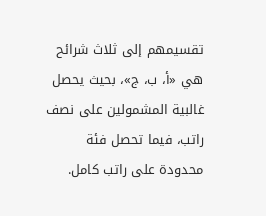تقسيمهم إلى ثلاث شرائح هي «أ، ب، ج»، بحيث يحصل غالبية المشمولين على نصف راتب، فيما تحصل فئة محدودة على راتب كامل.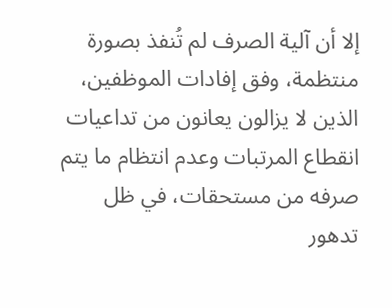إلا أن آلية الصرف لم تُنفذ بصورة منتظمة، وفق إفادات الموظفين، الذين لا يزالون يعانون من تداعيات انقطاع المرتبات وعدم انتظام ما يتم صرفه من مستحقات، في ظل تدهور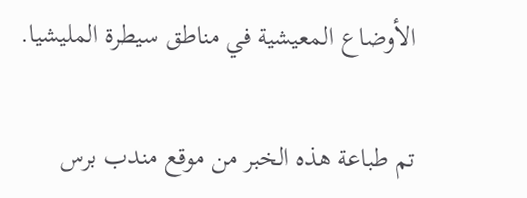الأوضاع المعيشية في مناطق سيطرة المليشيا.

تم طباعة هذه الخبر من موقع مندب برس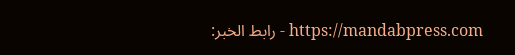https://mandabpress.com - رابط الخبر: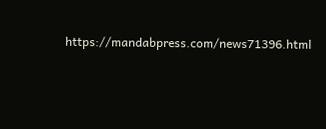https://mandabpress.com/news71396.html